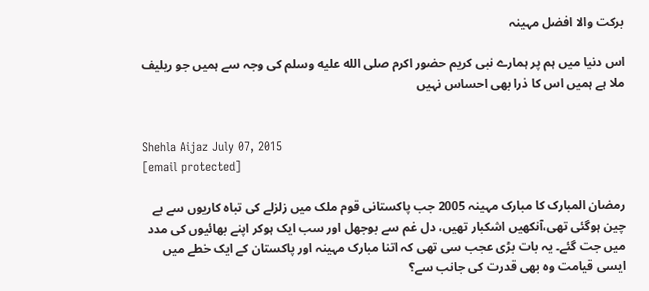برکت والا افضل مہینہ

اس دنیا میں ہم پر ہمارے نبی کریم حضور اکرم صلى الله عليه وسلم کی وجہ سے ہمیں جو ریلیف ملا ہے ہمیں اس کا ذرا بھی احساس نہیں


Shehla Aijaz July 07, 2015
[email protected]

رمضان المبارک کا مبارک مہینہ 2005 جب پاکستانی قوم ملک میں زلزلے کی تباہ کاریوں سے بے چین ہوگئی تھی،آنکھیں اشکبار تھیں، دل غم سے بوجھل اور سب ایک ہوکر اپنے بھائیوں کی مدد میں جت گئے۔ یہ بات بڑی عجب سی تھی کہ اتنا مبارک مہینہ اور پاکستان کے ایک خطے میں ایسی قیامت وہ بھی قدرت کی جانب سے؟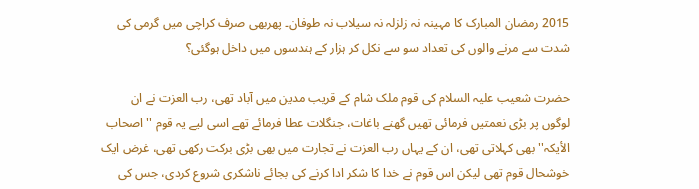2015 رمضان المبارک کا مہینہ نہ زلزلہ نہ سیلاب نہ طوفان۔ پھربھی صرف کراچی میں گرمی کی شدت سے مرنے والوں کی تعداد سو سے نکل کر ہزار کے ہندسوں میں داخل ہوگئی؟

حضرت شعیب علیہ السلام کی قوم ملک شام کے قریب مدین میں آباد تھی، رب العزت نے ان لوگوں پر بڑی نعمتیں فرمائی تھیں گھنے باغات، جنگلات عطا فرمائے تھے اسی لیے یہ قوم ''اصحاب الأیکہ'' بھی کہلاتی تھی، ان کے یہاں رب العزت نے تجارت میں بھی بڑی برکت رکھی تھی، غرض ایک خوشحال قوم تھی لیکن اس قوم نے خدا کا شکر ادا کرنے کی بجائے ناشکری شروع کردی، جس کی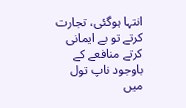انتہا ہوگئی، تجارت کرتے تو بے ایمانی کرتے منافعے کے باوجود ناپ تول میں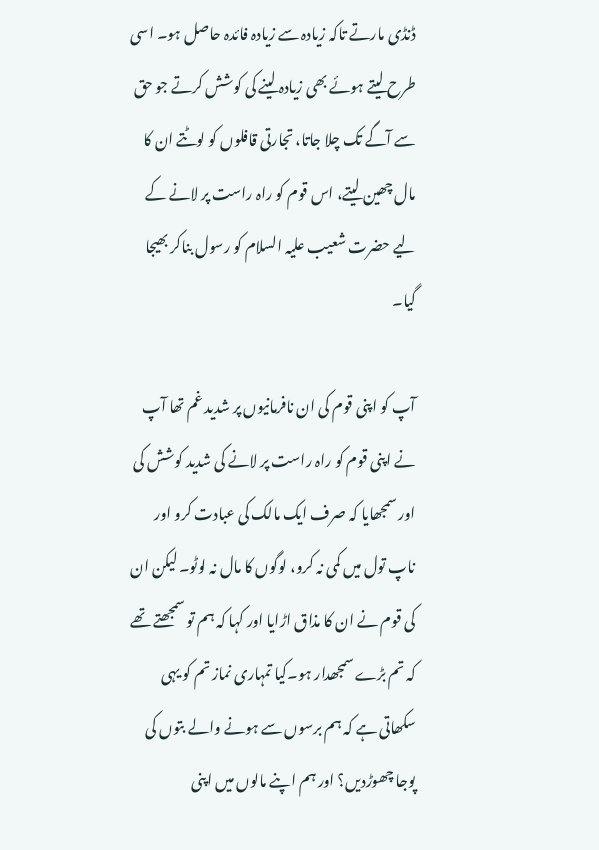ڈنڈی مارتے تاکہ زیادہ سے زیادہ فائدہ حاصل ہو۔ اسی طرح لیتے ہوئے بھی زیادہ لینے کی کوشش کرتے جو حق سے آگے تک چلا جاتا، تجارتی قافلوں کو لوٹتے ان کا مال چھین لیتے، اس قوم کو راہ راست پر لانے کے لیے حضرت شعیب علیہ السلام کو رسول بناکر بھیجا گیا۔

آپ کو اپنی قوم کی ان نافرمانیوں پر شدید غم تھا آپ نے اپنی قوم کو راہ راست پر لانے کی شدید کوشش کی اور سمجھایا کہ صرف ایک مالک کی عبادت کرو اور ناپ تول میں کمی نہ کرو، لوگوں کا مال نہ لوٹو۔ لیکن ان کی قوم نے ان کا مذاق اڑایا اور کہا کہ ہم تو سمجھتے تھے کہ تم بڑے سمجھدار ہو۔کیا تمہاری نماز تم کو یہی سکھاتی ہے کہ ہم برسوں سے ہونے والے بتوں کی پوجا چھوڑدیں؟ اور ہم اپنے مالوں میں اپنی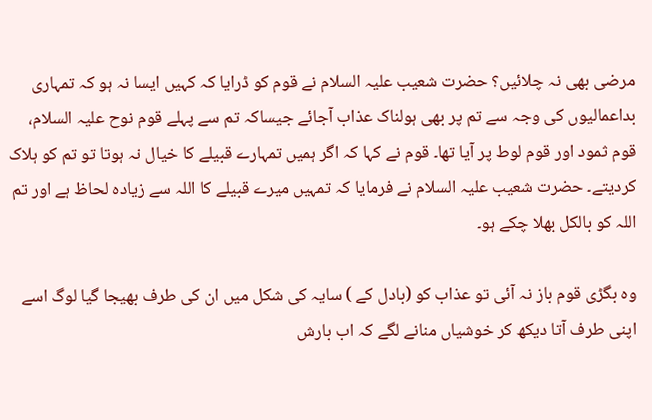مرضی بھی نہ چلائیں؟ حضرت شعیب علیہ السلام نے قوم کو ڈرایا کہ کہیں ایسا نہ ہو کہ تمہاری بداعمالیوں کی وجہ سے تم پر بھی ہولناک عذاب آجائے جیساکہ تم سے پہلے قوم نوح علیہ السلام، قوم ثمود اور قوم لوط پر آیا تھا۔ قوم نے کہا کہ اگر ہمیں تمہارے قبیلے کا خیال نہ ہوتا تو تم کو ہلاک کردیتے۔ حضرت شعیب علیہ السلام نے فرمایا کہ تمہیں میرے قبیلے کا اللہ سے زیادہ لحاظ ہے اور تم اللہ کو بالکل بھلا چکے ہو۔

وہ بگڑی قوم باز نہ آئی تو عذاب کو (بادل کے ) سایہ کی شکل میں ان کی طرف بھیجا گیا لوگ اسے اپنی طرف آتا دیکھ کر خوشیاں منانے لگے کہ اب بارش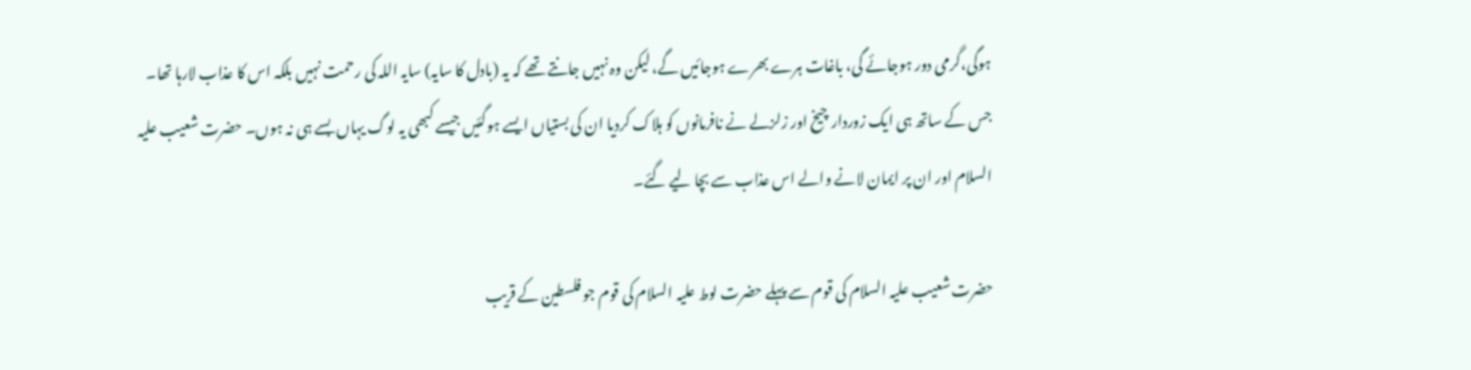ہوگی،گرمی دور ہوجائے گی، باغات ہرے بھرے ہوجائیں گے، لیکن وہ نہیں جانتے تھے کہ یہ (بادل کا سایہ) سایہ اللہ کی رحمت نہیں بلکہ اس کا عذاب لارہا تھا۔ جس کے ساتھ ہی ایک زوردار چیخ اور زلزلے نے نافرمانوں کو ہلاک کردیا ان کی بستیاں ایسے ہوگئیں جیسے کبھی یہ لوگ یہاں بسے ہی نہ ہوں۔ حضرت شعیب علیہ السلام اور ان پر ایمان لانے والے اس عذاب سے بچا لیے گئے۔

حضرت شعیب علیہ السلام کی قوم سے پہلے حضرت لوط علیہ السلام کی قوم جو فلسطین کے قریب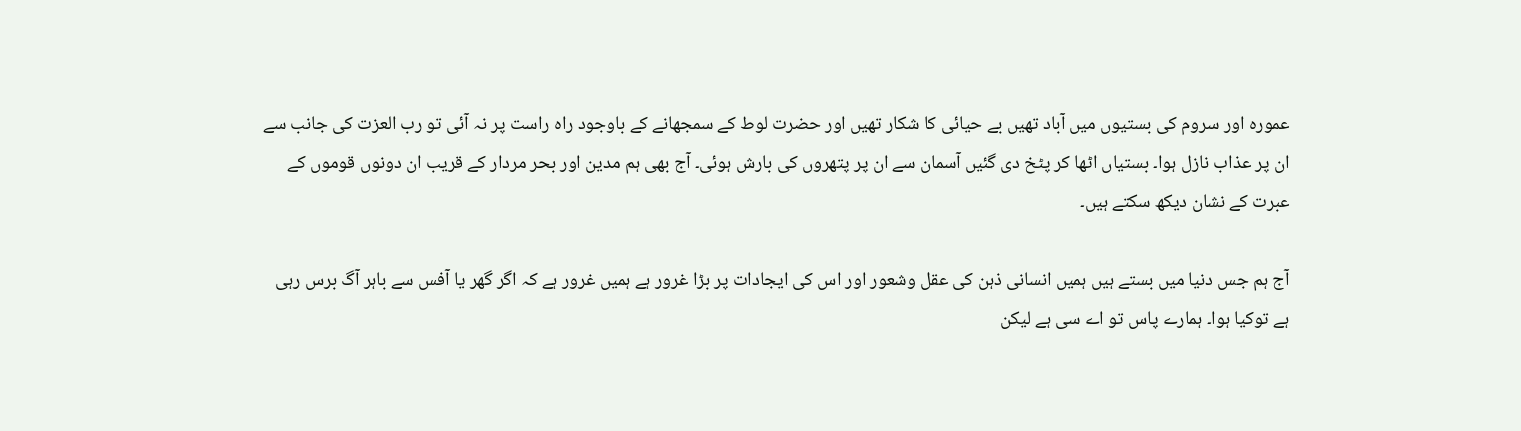عمورہ اور سروم کی بستیوں میں آباد تھیں بے حیائی کا شکار تھیں اور حضرت لوط کے سمجھانے کے باوجود راہ راست پر نہ آئی تو رب العزت کی جانب سے ان پر عذاب نازل ہوا۔ بستیاں اٹھا کر پٹخ دی گئیں آسمان سے ان پر پتھروں کی بارش ہوئی۔ آج بھی ہم مدین اور بحر مردار کے قریب ان دونوں قوموں کے عبرت کے نشان دیکھ سکتے ہیں۔

آج ہم جس دنیا میں بستے ہیں ہمیں انسانی ذہن کی عقل وشعور اور اس کی ایجادات پر بڑا غرور ہے ہمیں غرور ہے کہ اگر گھر یا آفس سے باہر آگ برس رہی ہے توکیا ہوا۔ ہمارے پاس تو اے سی ہے لیکن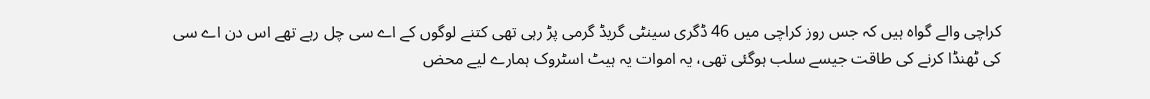کراچی والے گواہ ہیں کہ جس روز کراچی میں 46 ڈگری سینٹی گریڈ گرمی پڑ رہی تھی کتنے لوگوں کے اے سی چل رہے تھے اس دن اے سی کی ٹھنڈا کرنے کی طاقت جیسے سلب ہوگئی تھی، یہ اموات یہ ہیٹ اسٹروک ہمارے لیے محض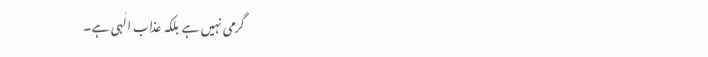گرمی نہیں ہے بلکہ عذاب الٰہی ہے۔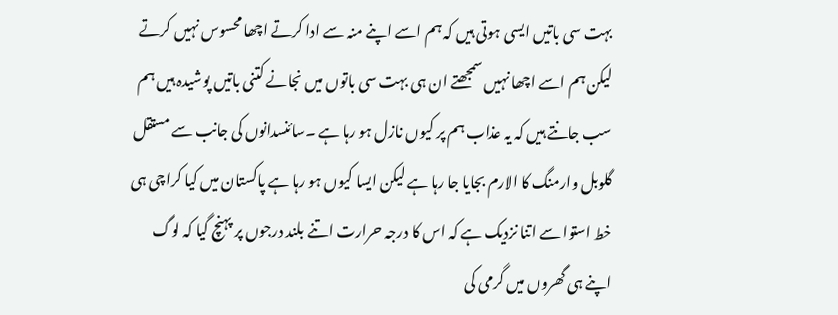بہت سی باتیں ایسی ہوتی ہیں کہ ہم اسے اپنے منہ سے ادا کرتے اچھا محسوس نہیں کرتے لیکن ہم اسے اچھا نہیں سمجھتے ان ہی بہت سی باتوں میں نجانے کتنی باتیں پوشیدہ ہیں ہم سب جانتے ہیں کہ یہ عذاب ہم پر کیوں نازل ہو رہا ہے ۔سائنسدانوں کی جانب سے مستقل گلوبل وارمنگ کا الارم بجایا جا رہا ہے لیکن ایسا کیوں ہو رہا ہے پاکستان میں کیا کراچی ہی خط استوا سے اتنا نزدیک ہے کہ اس کا درجہ حرارت اتنے بلند درجوں پر پہنچ گیا کہ لوگ اپنے ہی گھروں میں گرمی کی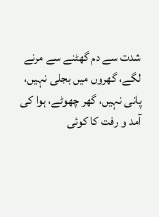شدت سے دم گھٹنے سے مرنے لگے، گھروں میں بجلی نہیں، پانی نہیں، گھر چھوٹے، ہوا کی آمد و رفت کا کوئی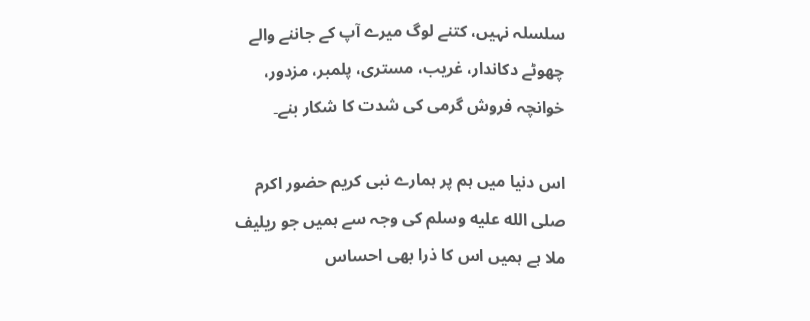سلسلہ نہیں، کتنے لوگ میرے آپ کے جاننے والے چھوٹے دکاندار، غریب، مستری، پلمبر، مزدور، خوانچہ فروش گرمی کی شدت کا شکار بنے۔

اس دنیا میں ہم پر ہمارے نبی کریم حضور اکرم صلى الله عليه وسلم کی وجہ سے ہمیں جو ریلیف ملا ہے ہمیں اس کا ذرا بھی احساس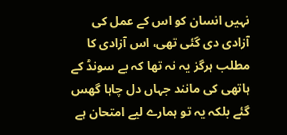نہیں انسان کو اس کے عمل کی آزادی دی گئی تھی، اس آزادی کا مطلب ہرگز یہ نہ تھا کہ بے سونڈ کے ہاتھی کی مانند جہاں دل چاہا گھس گئے بلکہ یہ تو ہمارے لیے امتحان ہے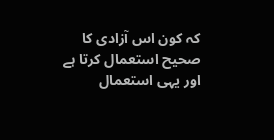کہ کون اس آزادی کا صحیح استعمال کرتا ہے اور یہی استعمال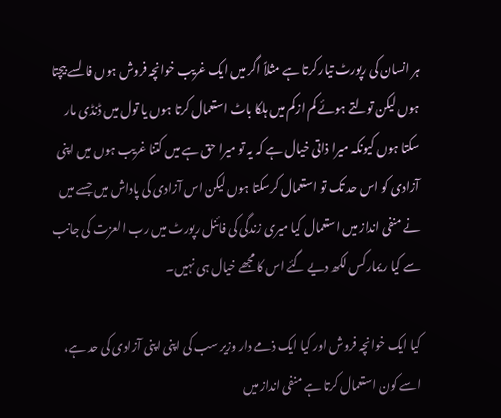ہر انسان کی رپورٹ تیار کرتا ہے مثلاً اگر میں ایک غریب خوانچہ فروش ہوں فالسے بیچتا ہوں لیکن تولتے ہوئے کم ازکم میں ہلکا باٹ استعمال کرتا ہوں یا تول میں ڈنڈی مار سکتا ہوں کیونکہ میرا ذاتی خیال ہے کہ یہ تو میرا حق ہے میں کتنا غریب ہوں میں اپنی آزادی کو اس حد تک تو استعمال کرسکتا ہوں لیکن اس آزادی کی پاداش میں جسے میں نے منفی انداز میں استعمال کیا میری زندگی کی فائنل رپورٹ میں رب العزت کی جانب سے کیا ریمارکس لکھ دیے گئے اس کا مجھے خیال ہی نہیں۔

کیا ایک خوانچہ فروش اور کیا ایک ذمے دار وزیر سب کی اپنی اپنی آزادی کی حد ہے، اسے کون استعمال کرتا ہے منفی انداز میں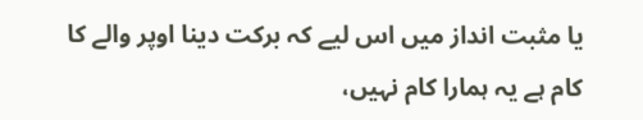یا مثبت انداز میں اس لیے کہ برکت دینا اوپر والے کا کام ہے یہ ہمارا کام نہیں،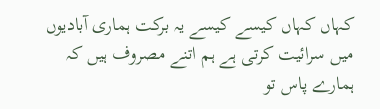کہاں کہاں کیسے کیسے یہ برکت ہماری آبادیوں میں سرائیت کرتی ہے ہم اتنے مصروف ہیں کہ ہمارے پاس تو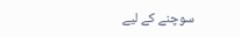سوچنے کے لیے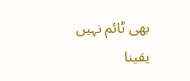بھی ٹائم نہیں یقینا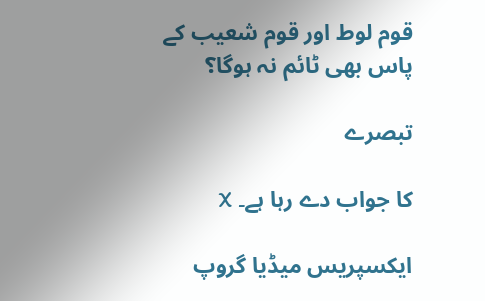قوم لوط اور قوم شعیب کے پاس بھی ٹائم نہ ہوگا؟

تبصرے

کا جواب دے رہا ہے۔ X

ایکسپریس میڈیا گروپ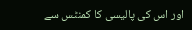اور اس کی پالیسی کا کمنٹس سے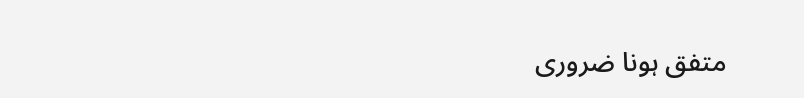متفق ہونا ضروری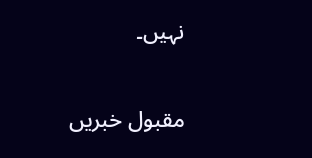نہیں۔

مقبول خبریں